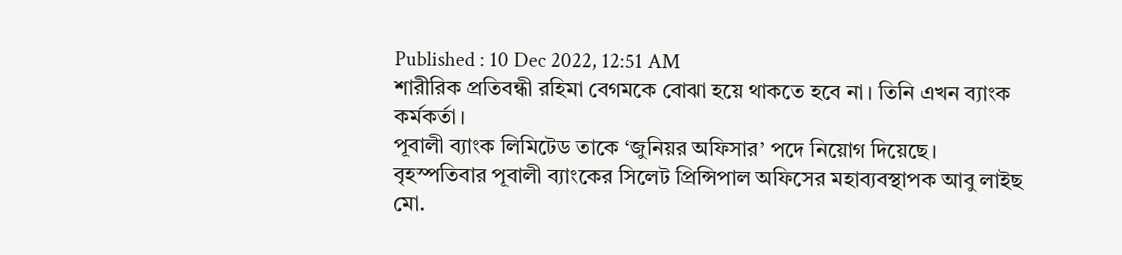Published : 10 Dec 2022, 12:51 AM
শারীরিক প্রতিবন্ধী রহিমা বেগমকে বোঝা হয়ে থাকতে হবে না। তিনি এখন ব্যাংক কর্মকর্তা।
পূবালী ব্যাংক লিমিটেড তাকে ‘জুনিয়র অফিসার’ পদে নিয়োগ দিয়েছে।
বৃহস্পতিবার পূবালী ব্যাংকের সিলেট প্রিন্সিপাল অফিসের মহাব্যবস্থাপক আবু লাইছ মো.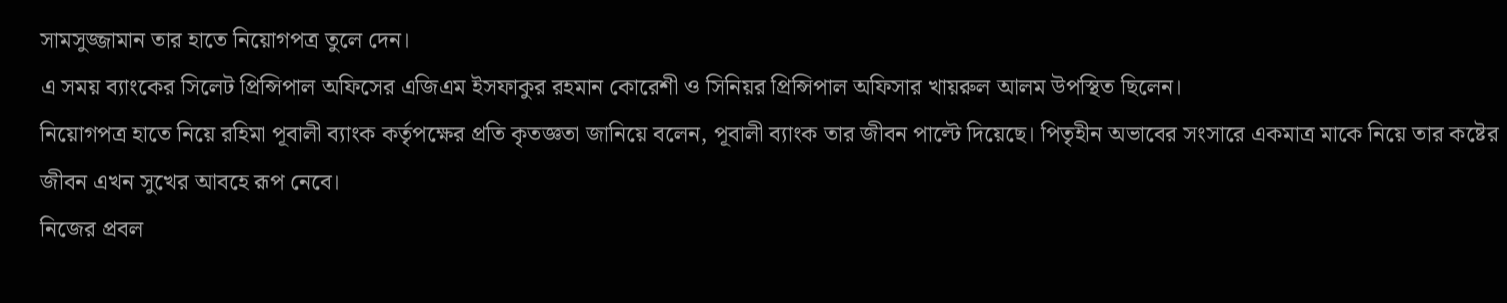সামসুজ্জামান তার হাতে নিয়োগপত্র তুলে দেন।
এ সময় ব্যাংকের সিলেট প্রিন্সিপাল অফিসের এজিএম ইসফাকুর রহমান কোরেশী ও সিনিয়র প্রিন্সিপাল অফিসার খায়রুল আলম উপস্থিত ছিলেন।
নিয়োগপত্র হাতে নিয়ে রহিমা পূবালী ব্যাংক কর্তৃপক্ষের প্রতি কৃতজ্ঞতা জানিয়ে বলেন, পূবালী ব্যাংক তার জীবন পাল্টে দিয়েছে। পিতৃহীন অভাবের সংসারে একমাত্র মাকে নিয়ে তার কষ্টের জীবন এখন সুখের আবহে রূপ নেবে।
নিজের প্রবল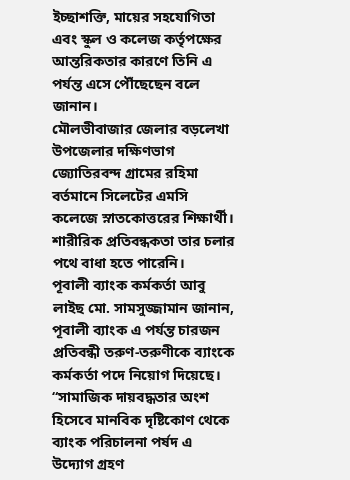ইচ্ছাশক্তি, মায়ের সহযোগিতা এবং স্কুল ও কলেজ কর্তৃপক্ষের আন্তরিকতার কারণে তিনি এ পর্যন্ত এসে পৌঁছেছেন বলে জানান।
মৌলভীবাজার জেলার বড়লেখা উপজেলার দক্ষিণভাগ জ্যোতিরবন্দ গ্রামের রহিমা বর্তমানে সিলেটের এমসি কলেজে স্নাতকোত্তরের শিক্ষার্থী। শারীরিক প্রতিবন্ধকতা তার চলার পথে বাধা হতে পারেনি।
পূবালী ব্যাংক কর্মকর্তা আবু লাইছ মো. সামসুজ্জামান জানান, পূবালী ব্যাংক এ পর্যন্ত চারজন প্রতিবন্ধী তরুণ-তরুণীকে ব্যাংকে কর্মকর্তা পদে নিয়োগ দিয়েছে।
“সামাজিক দায়বদ্ধতার অংশ হিসেবে মানবিক দৃষ্টিকোণ থেকে ব্যাংক পরিচালনা পর্ষদ এ উদ্যোগ গ্রহণ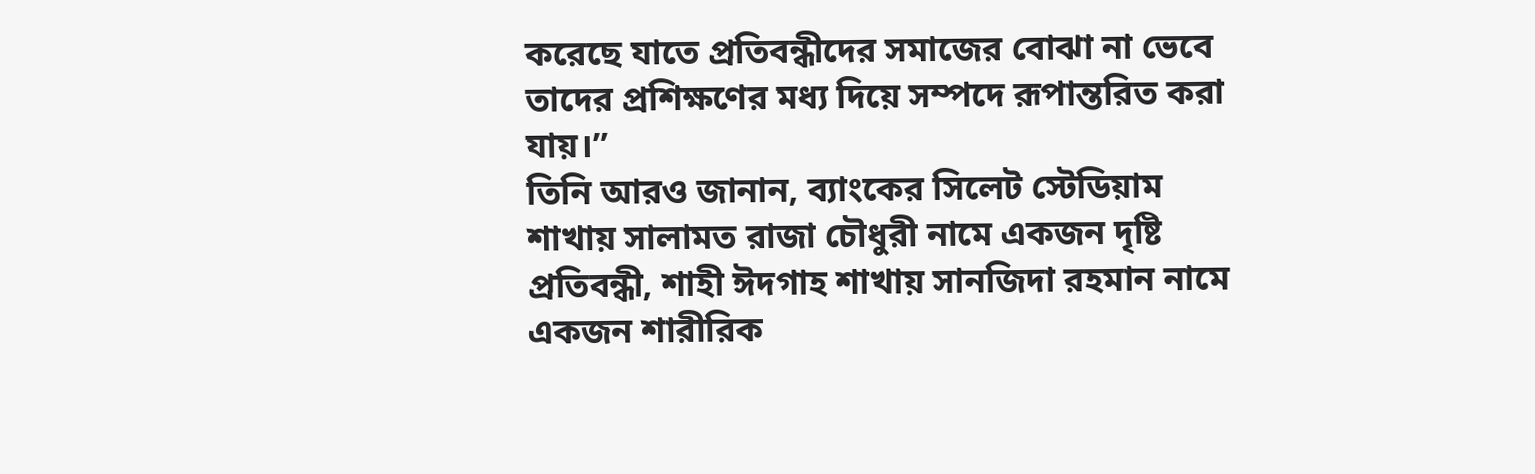করেছে যাতে প্রতিবন্ধীদের সমাজের বোঝা না ভেবে তাদের প্রশিক্ষণের মধ্য দিয়ে সম্পদে রূপান্তরিত করা যায়।”
তিনি আরও জানান, ব্যাংকের সিলেট স্টেডিয়াম শাখায় সালামত রাজা চৌধুরী নামে একজন দৃষ্টি প্রতিবন্ধী, শাহী ঈদগাহ শাখায় সানজিদা রহমান নামে একজন শারীরিক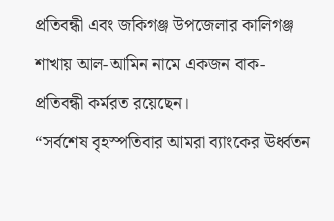প্রতিবন্ধী এবং জকিগঞ্জ উপজেলার কালিগঞ্জ শাখায় আল-আমিন নামে একজন বাক-প্রতিবন্ধী কর্মরত রয়েছেন।
“সর্বশেষ বৃহস্পতিবার আমরা ব্যাংকের ঊর্ধ্বতন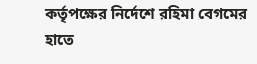কর্তৃপক্ষের নির্দেশে রহিমা বেগমের হাতে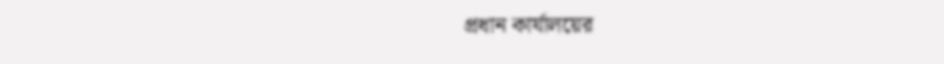প্রধান কার্যালয়ের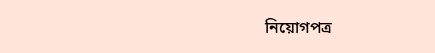নিয়োগপত্র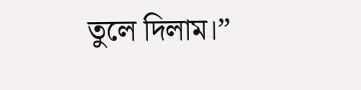তুলে দিলাম।”